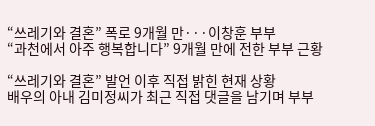“쓰레기와 결혼” 폭로 9개월 만···이창훈 부부
“과천에서 아주 행복합니다” 9개월 만에 전한 부부 근황

“쓰레기와 결혼” 발언 이후 직접 밝힌 현재 상황
배우의 아내 김미정씨가 최근 직접 댓글을 남기며 부부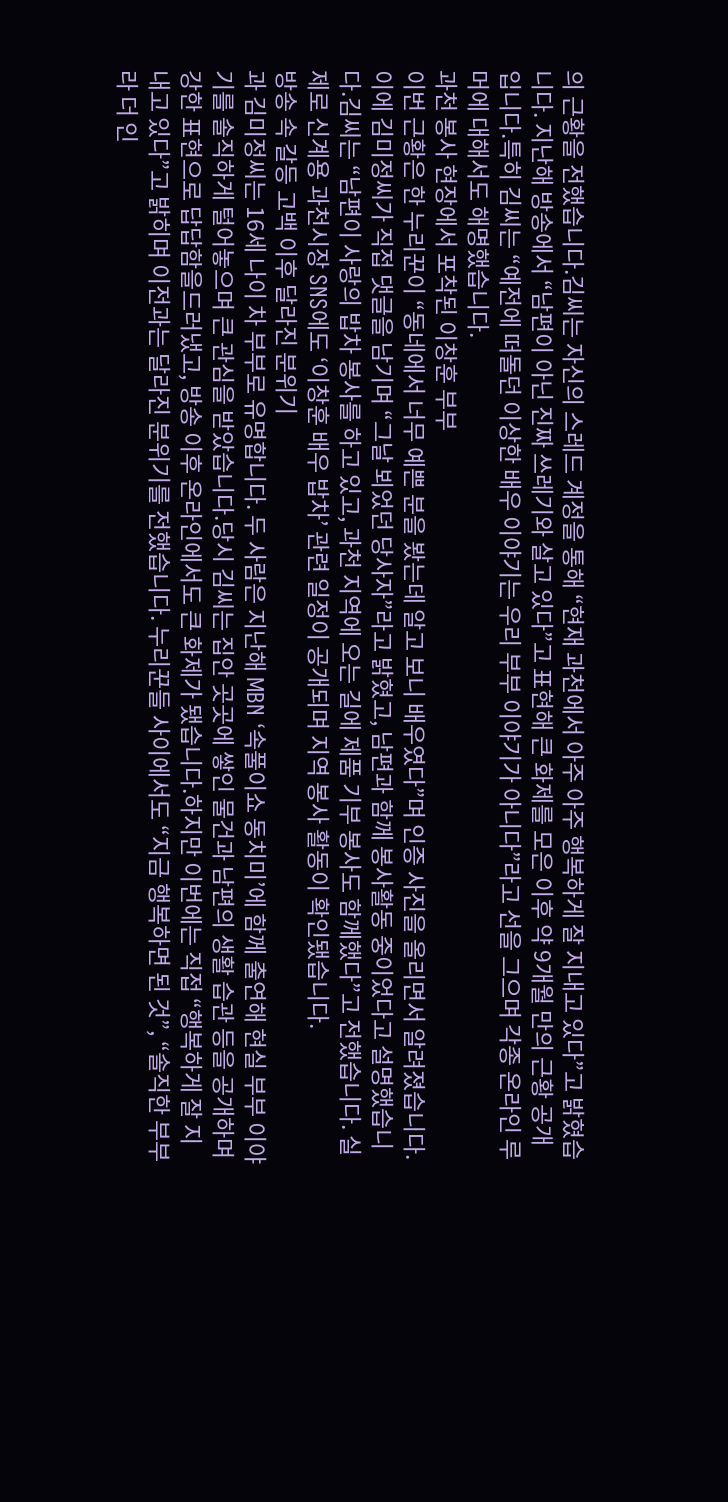의 근황을 전했습니다.김씨는 자신의 스레드 계정을 통해 “현재 과천에서 아주 아주 행복하게 잘 지내고 있다”고 밝혔습니다. 지난해 방송에서 “남편이 아닌 진짜 쓰레기와 살고 있다”고 표현해 큰 화제를 모은 이후 약 9개월 만의 근황 공개입니다.특히 김씨는 “예전에 떠돌던 이상한 배우 이야기는 우리 부부 이야기가 아니다”라고 선을 그으며 각종 온라인 루머에 대해서도 해명했습니다.
과천 봉사 현장에서 포착된 이창훈 부부
이번 근황은 한 누리꾼이 “동네에서 너무 예쁜 분을 봤는데 알고 보니 배우였다”며 인증 사진을 올리면서 알려졌습니다.이에 김미정씨가 직접 댓글을 남기며 “그날 뵈었던 당사자”라고 밝혔고, 남편과 함께 봉사활동 중이었다고 설명했습니다.김씨는 “남편이 사랑의 밥차 봉사를 하고 있고, 과천 지역에 오는 길에 제품 기부 봉사도 함께했다”고 전했습니다. 실제로 신계용 과천시장 SNS에도 ‘이창훈 배우 밥차’ 관련 일정이 공개되며 지역 봉사 활동이 확인됐습니다.
방송 속 갈등 고백 이후 달라진 분위기
과 김미정씨는 16세 나이 차 부부로 유명합니다. 두 사람은 지난해 MBN ‘속풀이쇼 동치미’에 함께 출연해 현실 부부 이야기를 솔직하게 털어놓으며 큰 관심을 받았습니다.당시 김씨는 집안 곳곳에 쌓인 물건과 남편의 생활 습관 등을 공개하며 강한 표현으로 답답함을드러냈고, 방송 이후 온라인에서도 큰 화제가 됐습니다.하지만 이번에는 직접 “행복하게 잘 지내고 있다”고 밝히며 이전과는 달라진 분위기를 전했습니다. 누리꾼들 사이에서도 “지금 행복하면 된 것”, “솔직한 부부라 더 인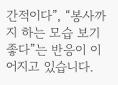간적이다”, “봉사까지 하는 모습 보기 좋다”는 반응이 이어지고 있습니다.